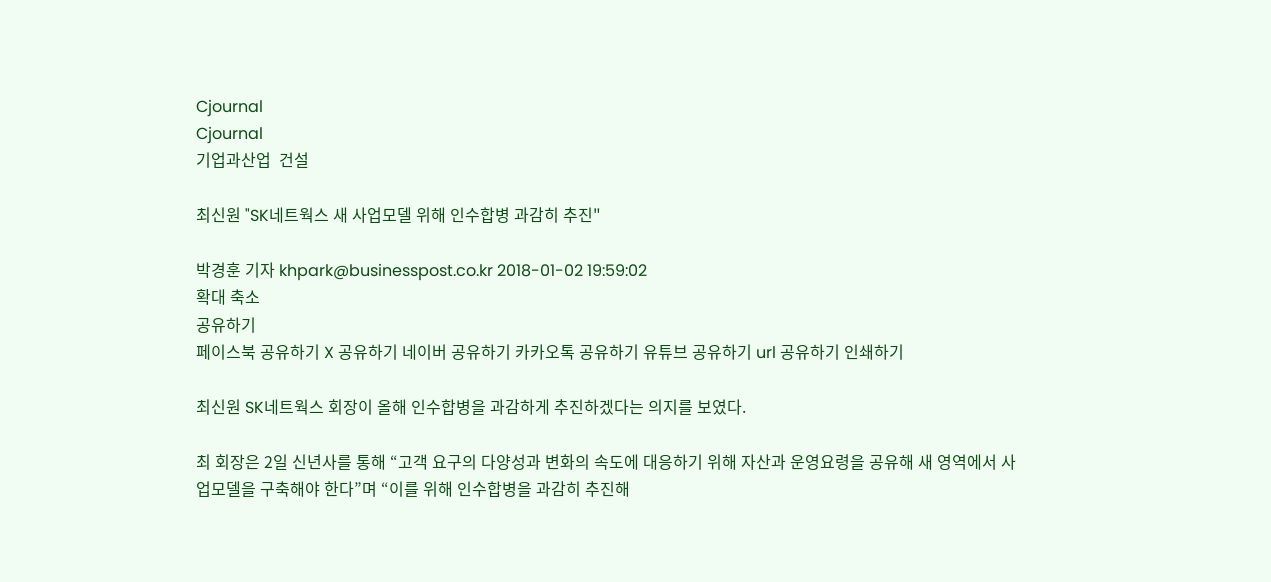Cjournal
Cjournal
기업과산업  건설

최신원 "SK네트웍스 새 사업모델 위해 인수합병 과감히 추진"

박경훈 기자 khpark@businesspost.co.kr 2018-01-02 19:59:02
확대 축소
공유하기
페이스북 공유하기 X 공유하기 네이버 공유하기 카카오톡 공유하기 유튜브 공유하기 url 공유하기 인쇄하기

최신원 SK네트웍스 회장이 올해 인수합병을 과감하게 추진하겠다는 의지를 보였다.

최 회장은 2일 신년사를 통해 “고객 요구의 다양성과 변화의 속도에 대응하기 위해 자산과 운영요령을 공유해 새 영역에서 사업모델을 구축해야 한다”며 “이를 위해 인수합병을 과감히 추진해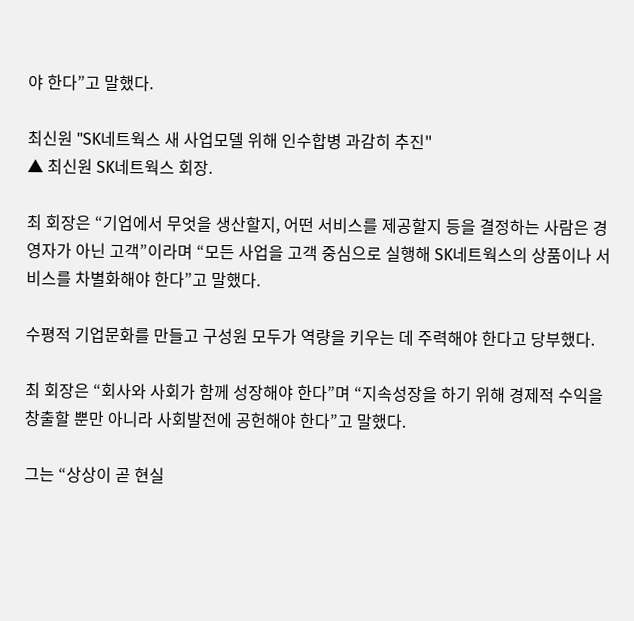야 한다”고 말했다.

최신원 "SK네트웍스 새 사업모델 위해 인수합병 과감히 추진"
▲ 최신원 SK네트웍스 회장.

최 회장은 “기업에서 무엇을 생산할지, 어떤 서비스를 제공할지 등을 결정하는 사람은 경영자가 아닌 고객”이라며 “모든 사업을 고객 중심으로 실행해 SK네트웍스의 상품이나 서비스를 차별화해야 한다”고 말했다.

수평적 기업문화를 만들고 구성원 모두가 역량을 키우는 데 주력해야 한다고 당부했다.

최 회장은 “회사와 사회가 함께 성장해야 한다”며 “지속성장을 하기 위해 경제적 수익을 창출할 뿐만 아니라 사회발전에 공헌해야 한다”고 말했다.

그는 “상상이 곧 현실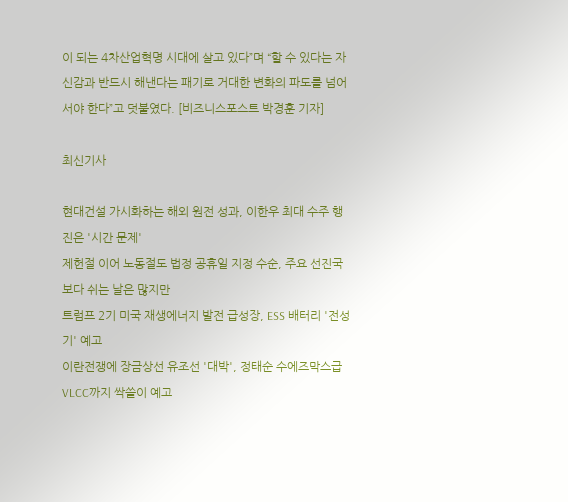이 되는 4차산업혁명 시대에 살고 있다”며 “할 수 있다는 자신감과 반드시 해낸다는 패기로 거대한 변화의 파도를 넘어서야 한다”고 덧붙였다. [비즈니스포스트 박경훈 기자]

최신기사

현대건설 가시화하는 해외 원전 성과, 이한우 최대 수주 행진은 '시간 문제'
제헌절 이어 노동절도 법정 공휴일 지정 수순, 주요 선진국보다 쉬는 날은 많지만
트럼프 2기 미국 재생에너지 발전 급성장, ESS 배터리 '전성기' 예고
이란전쟁에 장금상선 유조선 '대박', 정태순 수에즈막스급 VLCC까지 싹쓸이 예고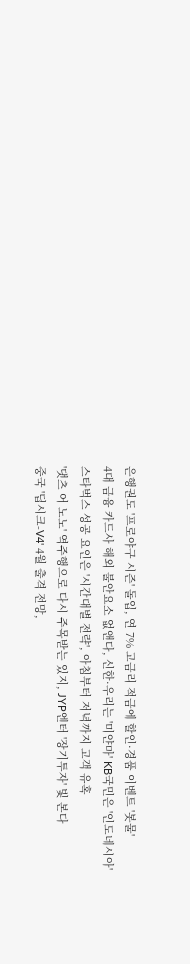은행권도 '프로야구 시즌' 돌입, 연 7% 고금리 적금에 할인·경품 이벤트 '봇물'
4대 금융 카드사 해외 불안요소 없앤다, 신한·우리는 '미얀마' KB국민은 '인도네시아'
스타벅스 성공 요인은 '시간대별 전략', 아침부터 저녁까지 고객 유혹
'댓츠 어 노노' 역주행으로 다시 주목받는 있지, JYP엔터 '장기투자' 빛 본다
중국 '딥시크-V4' 4월 출격 전망,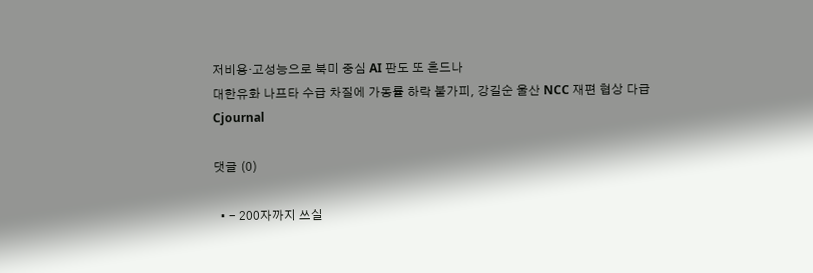저비용·고성능으로 북미 중심 AI 판도 또 흔드나
대한유화 나프타 수급 차질에 가동률 하락 불가피, 강길순 울산 NCC 재편 협상 다급
Cjournal

댓글 (0)

  • - 200자까지 쓰실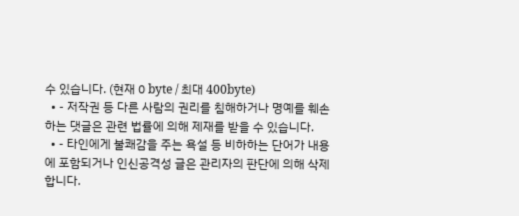수 있습니다. (현재 0 byte / 최대 400byte)
  • - 저작권 등 다른 사람의 권리를 침해하거나 명예를 훼손하는 댓글은 관련 법률에 의해 제재를 받을 수 있습니다.
  • - 타인에게 불쾌감을 주는 욕설 등 비하하는 단어가 내용에 포함되거나 인신공격성 글은 관리자의 판단에 의해 삭제 합니다.